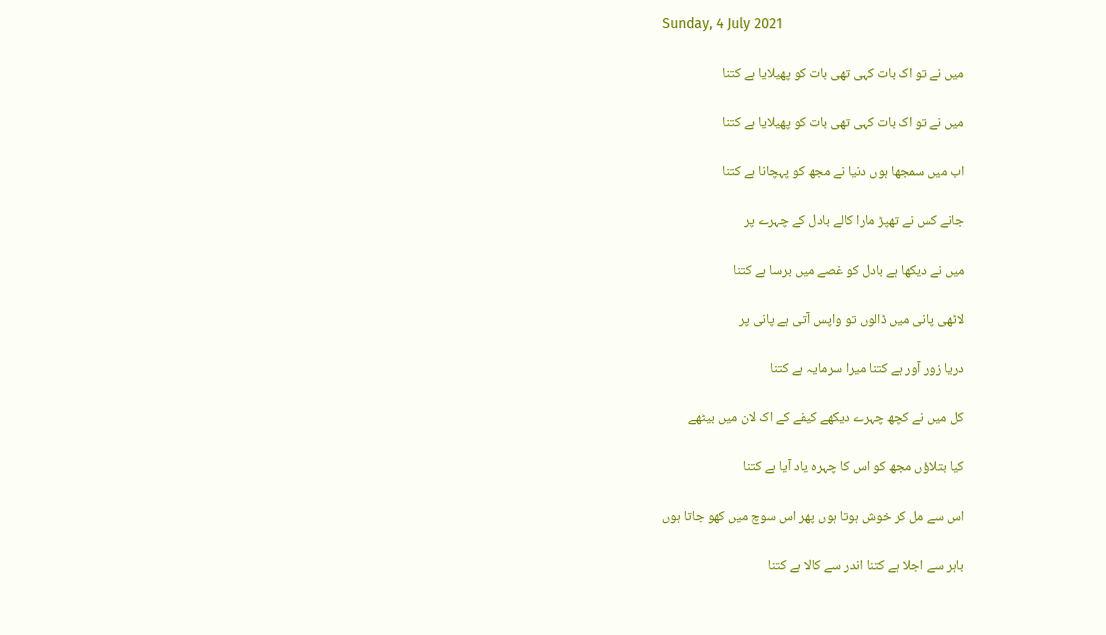Sunday, 4 July 2021

میں نے تو اک بات کہی تھی بات کو پھیلایا ہے کتنا

میں نے تو اک بات کہی تھی بات کو پھیلایا ہے کتنا

اب میں سمجھا ہوں دنیا نے مجھ کو پہچانا ہے کتنا

جانے کس نے تھپڑ مارا کالے بادل کے چہرے پر

میں نے دیکھا ہے بادل کو غصے میں برسا ہے کتنا

لاٹھی پانی میں ڈالوں تو واپس آتی ہے پانی پر

دریا زور آور ہے کتنا میرا سرمایہ ہے کتنا

کل میں نے کچھ چہرے دیکھے کیفے کے اک لان میں بیٹھے

کیا بتلاؤں مجھ کو اس کا چہرہ یاد آیا ہے کتنا

اس سے مل کر خوش ہوتا ہوں پھر اس سوچ میں کھو جاتا ہوں

باہر سے اجلا ہے کتنا اندر سے کالا ہے کتنا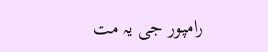رامپور جی یہ مت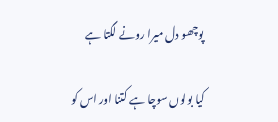پوچھو دل میرا رونے لگتا ہے

کیا بولوں سوچا ہے کتنا اور اس کو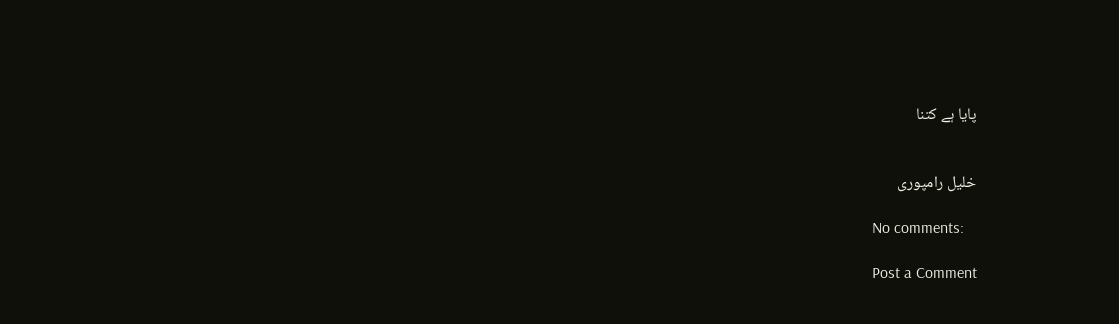پایا ہے کتنا


خلیل رامپوری

No comments:

Post a Comment